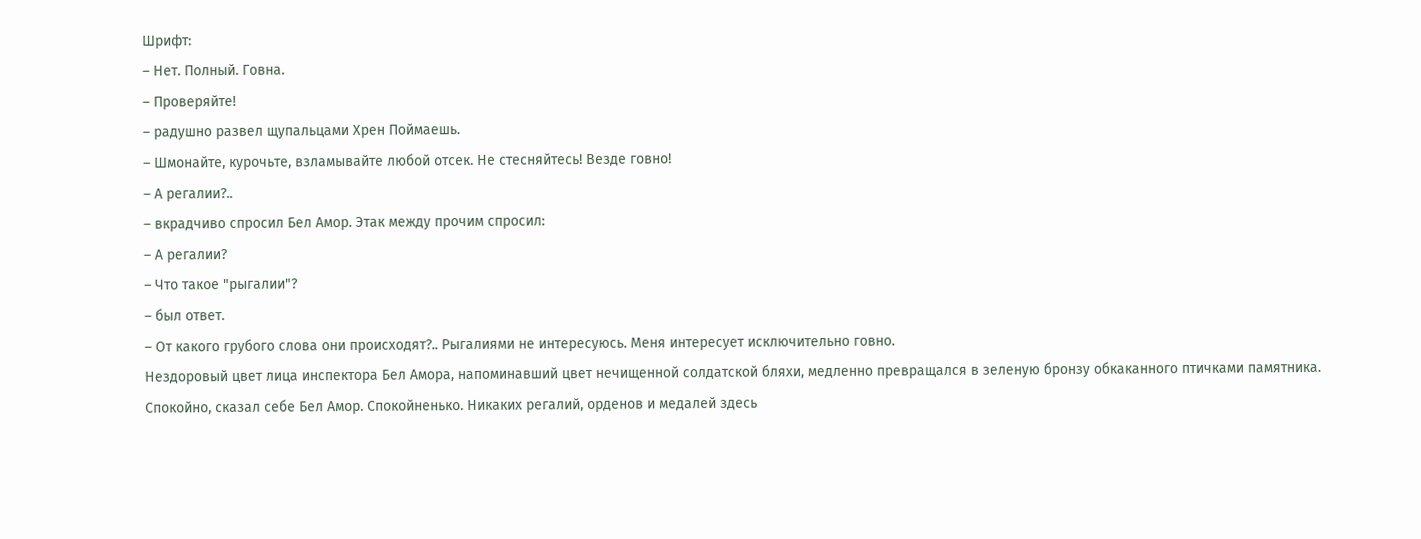Шрифт:
– Нет. Полный. Говна.
– Проверяйте!
– радушно развел щупальцами Хрен Поймаешь.
– Шмонайте, курочьте, взламывайте любой отсек. Не стесняйтесь! Везде говно!
– А регалии?..
– вкрадчиво спросил Бел Амор. Этак между прочим спросил:
– А регалии?
– Что такое "рыгалии"?
– был ответ.
– От какого грубого слова они происходят?.. Рыгалиями не интересуюсь. Меня интересует исключительно говно.
Нездоровый цвет лица инспектора Бел Амора, напоминавший цвет нечищенной солдатской бляхи, медленно превращался в зеленую бронзу обкаканного птичками памятника. Спокойно, сказал себе Бел Амор. Спокойненько. Никаких регалий, орденов и медалей здесь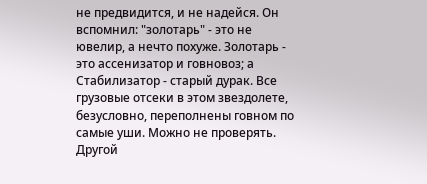не предвидится, и не надейся. Он вспомнил: "золотарь" - это не ювелир, а нечто похуже. Золотарь - это ассенизатор и говновоз; а Стабилизатор - старый дурак. Все грузовые отсеки в этом звездолете, безусловно, переполнены говном по самые уши. Можно не проверять.
Другой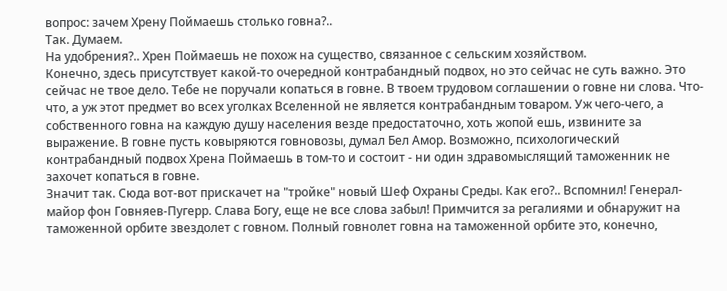вопрос: зачем Хрену Поймаешь столько говна?..
Так. Думаем.
На удобрения?.. Хрен Поймаешь не похож на существо, связанное с сельским хозяйством.
Конечно, здесь присутствует какой-то очередной контрабандный подвох, но это сейчас не суть важно. Это сейчас не твое дело. Тебе не поручали копаться в говне. В твоем трудовом соглашении о говне ни слова. Что-что, а уж этот предмет во всех уголках Вселенной не является контрабандным товаром. Уж чего-чего, а собственного говна на каждую душу населения везде предостаточно, хоть жопой ешь, извините за выражение. В говне пусть ковыряются говновозы, думал Бел Амор. Возможно, психологический контрабандный подвох Хрена Поймаешь в том-то и состоит - ни один здравомыслящий таможенник не захочет копаться в говне.
Значит так. Сюда вот-вот прискачет на "тройке" новый Шеф Охраны Среды. Как его?.. Вспомнил! Генерал-майор фон Говняев-Пугерр. Слава Богу, еще не все слова забыл! Примчится за регалиями и обнаружит на таможенной орбите звездолет с говном. Полный говнолет говна на таможенной орбите это, конечно,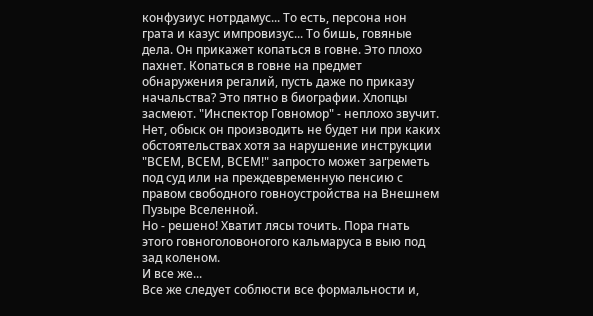конфузиус нотрдамус... То есть, персона нон грата и казус импровизус... То бишь, говяные дела. Он прикажет копаться в говне. Это плохо пахнет. Копаться в говне на предмет обнаружения регалий, пусть даже по приказу начальства? Это пятно в биографии. Хлопцы засмеют. "Инспектор Говномор" - неплохо звучит.
Нет, обыск он производить не будет ни при каких обстоятельствах хотя за нарушение инструкции "ВСЕМ, ВСЕМ, ВСЕМ!" запросто может загреметь под суд или на преждевременную пенсию с правом свободного говноустройства на Внешнем Пузыре Вселенной.
Но - решено! Хватит лясы точить. Пора гнать этого говноголовоногого кальмаруса в выю под зад коленом.
И все же...
Все же следует соблюсти все формальности и,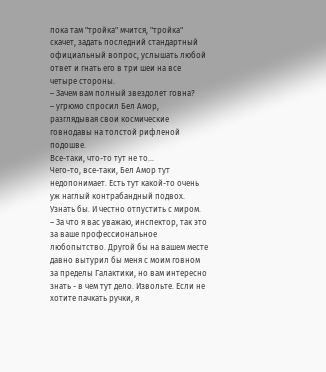пока там "тройка" мчится, "тройка" скачет, задать последний стандартный официальный вопрос, услышать любой ответ и гнать его в три шеи на все четыре стороны.
– Зачем вам полный звездолет говна?
– угрюмо спросил Бел Амор, разглядывая свои космические говнодавы на толстой рифленой подошве.
Все-таки, что-то тут не то...
Чего-то, все-таки, Бел Амор тут недопонимает. Есть тут какой-то очень уж наглый контрабандный подвох. Узнать бы. И честно отпустить с миром.
– За что я вас уважаю, инспектор, так это за ваше профессиональное любопытство. Другой бы на вашем месте давно вытурил бы меня с моим говном за пределы Галактики, но вам интересно знать - в чем тут дело. Извольте. Если не хотите пачкать ручки, я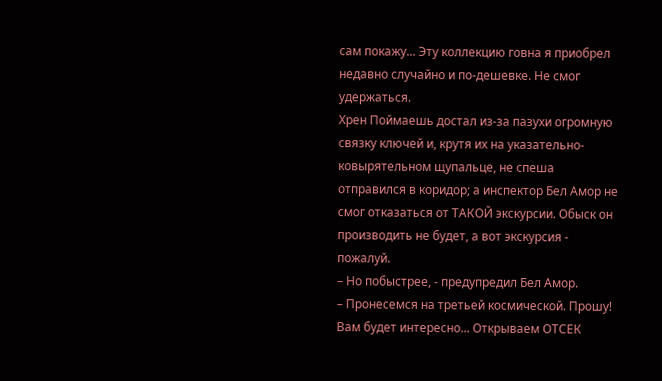сам покажу... Эту коллекцию говна я приобрел недавно случайно и по-дешевке. Не смог удержаться.
Хрен Поймаешь достал из-за пазухи огромную связку ключей и, крутя их на указательно-ковырятельном щупальце, не спеша отправился в коридор; а инспектор Бел Амор не смог отказаться от ТАКОЙ экскурсии. Обыск он производить не будет, а вот экскурсия - пожалуй.
– Но побыстрее, - предупредил Бел Амор.
– Пронесемся на третьей космической. Прошу! Вам будет интересно... Открываем ОТСЕК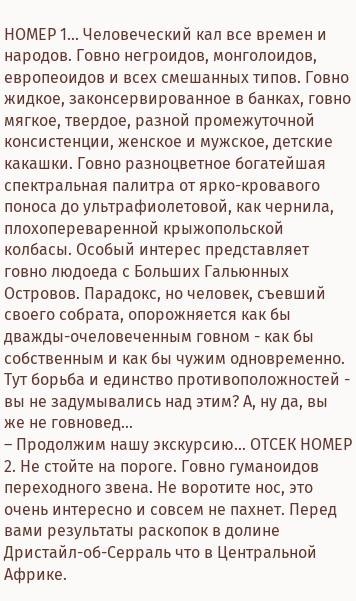НОМЕР 1... Человеческий кал все времен и народов. Говно негроидов, монголоидов, европеоидов и всех смешанных типов. Говно жидкое, законсервированное в банках, говно мягкое, твердое, разной промежуточной консистенции, женское и мужское, детские какашки. Говно разноцветное богатейшая спектральная палитра от ярко-кровавого поноса до ультрафиолетовой, как чернила, плохопереваренной крыжопольской колбасы. Особый интерес представляет говно людоеда с Больших Гальюнных Островов. Парадокс, но человек, съевший своего собрата, опорожняется как бы дважды-очеловеченным говном - как бы собственным и как бы чужим одновременно. Тут борьба и единство противоположностей - вы не задумывались над этим? А, ну да, вы же не говновед...
– Продолжим нашу экскурсию... ОТСЕК НОМЕР 2. Не стойте на пороге. Говно гуманоидов переходного звена. Не воротите нос, это очень интересно и совсем не пахнет. Перед вами результаты раскопок в долине Дристайл-об-Серраль что в Центральной Африке.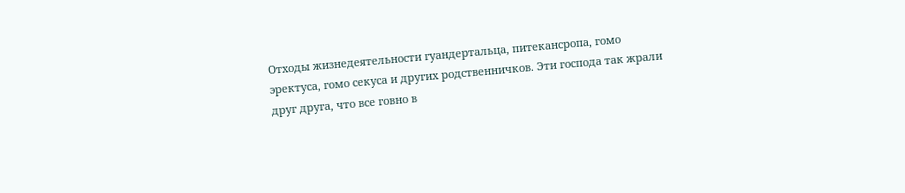Отходы жизнедеятельности гуандертальца, питекансропа, гомо эректуса, гомо секуса и других родственничков. Эти господа так жрали друг друга, что все говно в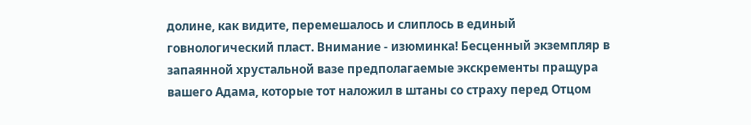долине, как видите, перемешалось и слиплось в единый говнологический пласт. Внимание - изюминка! Бесценный экземпляр в запаянной хрустальной вазе предполагаемые экскременты пращура вашего Адама, которые тот наложил в штаны со страху перед Отцом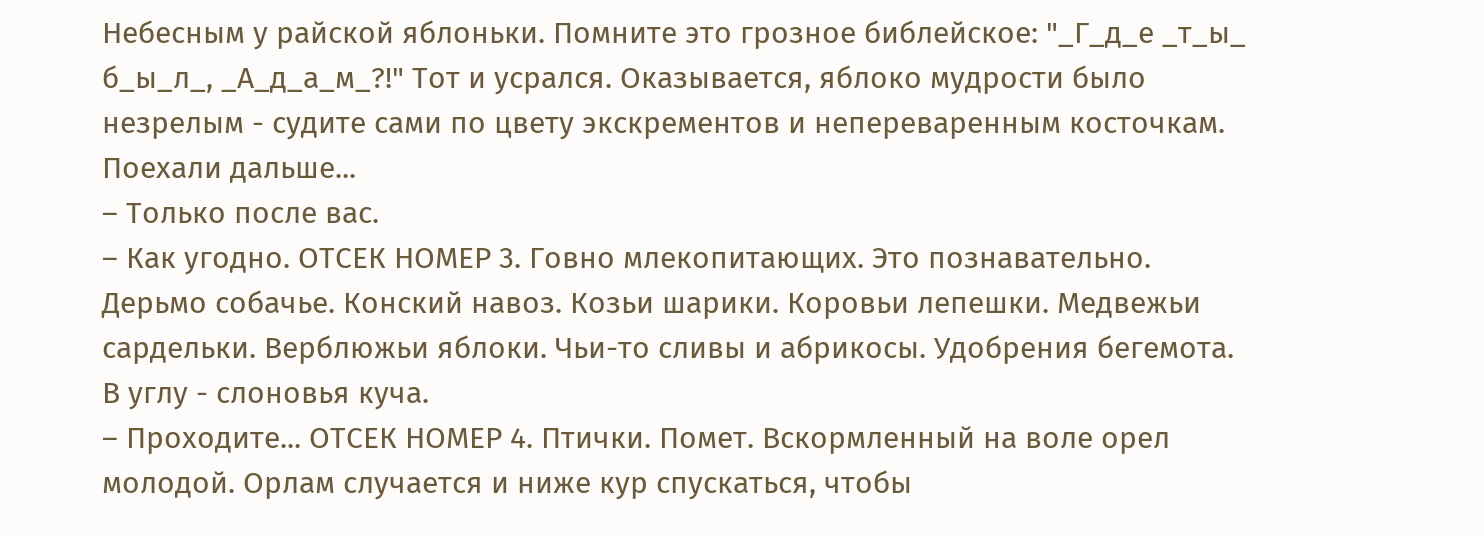Небесным у райской яблоньки. Помните это грозное библейское: "_Г_д_е _т_ы_ б_ы_л_, _А_д_а_м_?!" Тот и усрался. Оказывается, яблоко мудрости было незрелым - судите сами по цвету экскрементов и непереваренным косточкам. Поехали дальше...
– Только после вас.
– Как угодно. ОТСЕК НОМЕР 3. Говно млекопитающих. Это познавательно. Дерьмо собачье. Конский навоз. Козьи шарики. Коровьи лепешки. Медвежьи сардельки. Верблюжьи яблоки. Чьи-то сливы и абрикосы. Удобрения бегемота. В углу - слоновья куча.
– Проходите... ОТСЕК НОМЕР 4. Птички. Помет. Вскормленный на воле орел молодой. Орлам случается и ниже кур спускаться, чтобы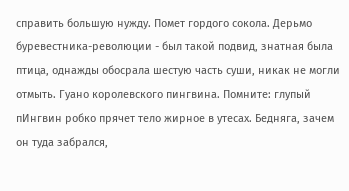справить большую нужду. Помет гордого сокола. Дерьмо буревестника-революции - был такой подвид, знатная была птица, однажды обосрала шестую часть суши, никак не могли отмыть. Гуано королевского пингвина. Помните: глупый пИнгвин робко прячет тело жирное в утесах. Бедняга, зачем он туда забрался,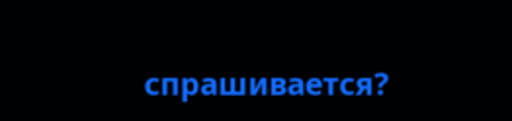спрашивается?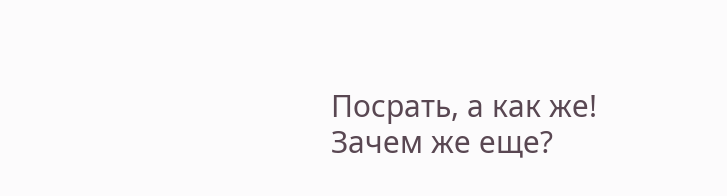Посрать, а как же! Зачем же еще?